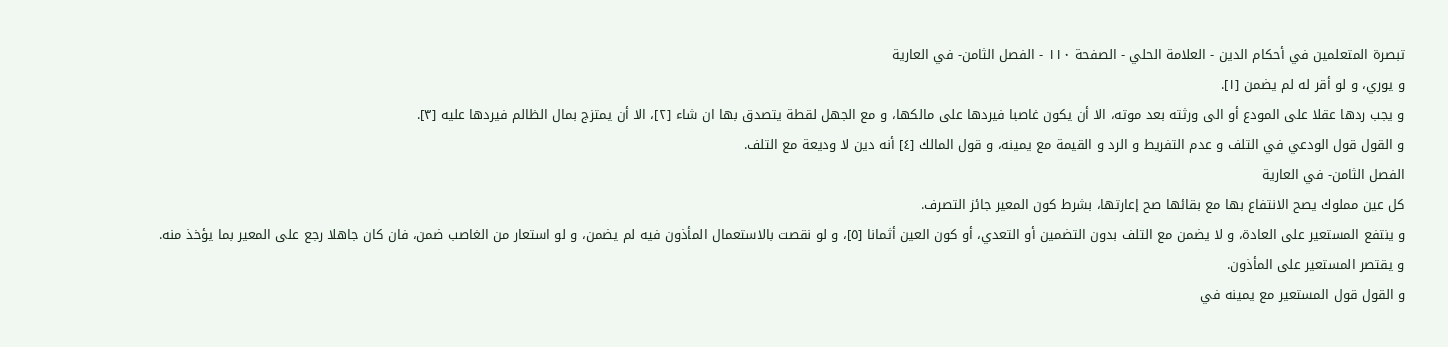تبصرة المتعلمين في أحكام الدين - العلامة الحلي - الصفحة ١١٠ - الفصل الثامن- في العارية
و يوري، و لو أقر له لم يضمن [١].
و يجب ردها عقلا على المودع أو الى ورثته بعد موته، الا أن يكون غاصبا فيردها على مالكها، و مع الجهل لقطة يتصدق بها ان شاء [٢]، الا أن يمتزج بمال الظالم فيردها عليه [٣].
و القول قول الودعي في التلف و عدم التفريط و الرد و القيمة مع يمينه، و قول المالك [٤] أنه دين لا وديعة مع التلف.
الفصل الثامن- في العارية
كل عين مملوك يصح الانتفاع بها مع بقائها صح إعارتها، بشرط كون المعير جائز التصرف.
و ينتفع المستعير على العادة، و لا يضمن مع التلف بدون التضمين أو التعدي، أو كون العين أثمانا [٥]، و لو نقصت بالاستعمال المأذون فيه لم يضمن، و لو استعار من الغاصب ضمن، فان كان جاهلا رجع على المعير بما يؤخذ منه. و يقتصر المستعير على المأذون.
و القول قول المستعير مع يمينه في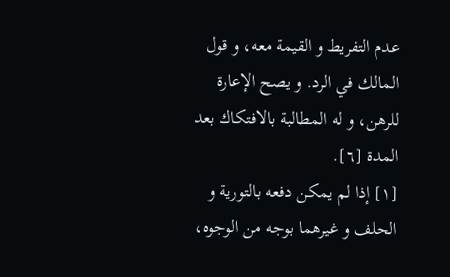عدم التفريط و القيمة معه، و قول المالك في الرد. و يصح الإعارة للرهن، و له المطالبة بالافتكاك بعد المدة [٦].
[١] إذا لم يمكن دفعه بالتورية و الحلف و غيرهما بوجه من الوجوه،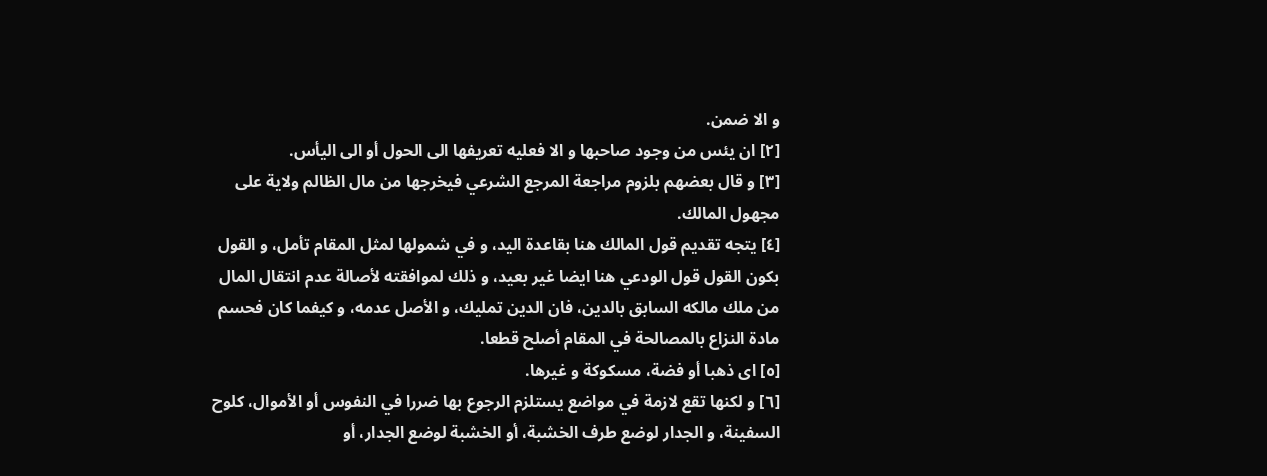و الا ضمن.
[٢] ان يئس من وجود صاحبها و الا فعليه تعريفها الى الحول أو الى اليأس.
[٣] و قال بعضهم بلزوم مراجعة المرجع الشرعي فيخرجها من مال الظالم ولاية على مجهول المالك.
[٤] يتجه تقديم قول المالك هنا بقاعدة اليد، و في شمولها لمثل المقام تأمل، و القول بكون القول قول الودعي هنا ايضا غير بعيد، و ذلك لموافقته لأصالة عدم انتقال المال من ملك مالكه السابق بالدين، فان الدين تمليك، و الأصل عدمه، و كيفما كان فحسم مادة النزاع بالمصالحة في المقام أصلح قطعا.
[٥] اى ذهبا أو فضة، مسكوكة و غيرها.
[٦] و لكنها تقع لازمة في مواضع يستلزم الرجوع بها ضررا في النفوس أو الأموال، كلوح السفينة، و الجدار لوضع طرف الخشبة، أو الخشبة لوضع الجدار، أو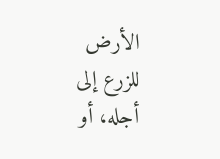الأرض للزرع إلى أجله، أو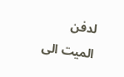لدفن الميت الى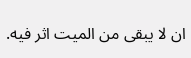ان لا يبقى من الميت اثر فيه.